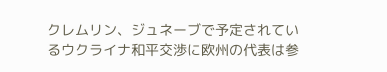クレムリン、ジュネーブで予定されているウクライナ和平交渉に欧州の代表は参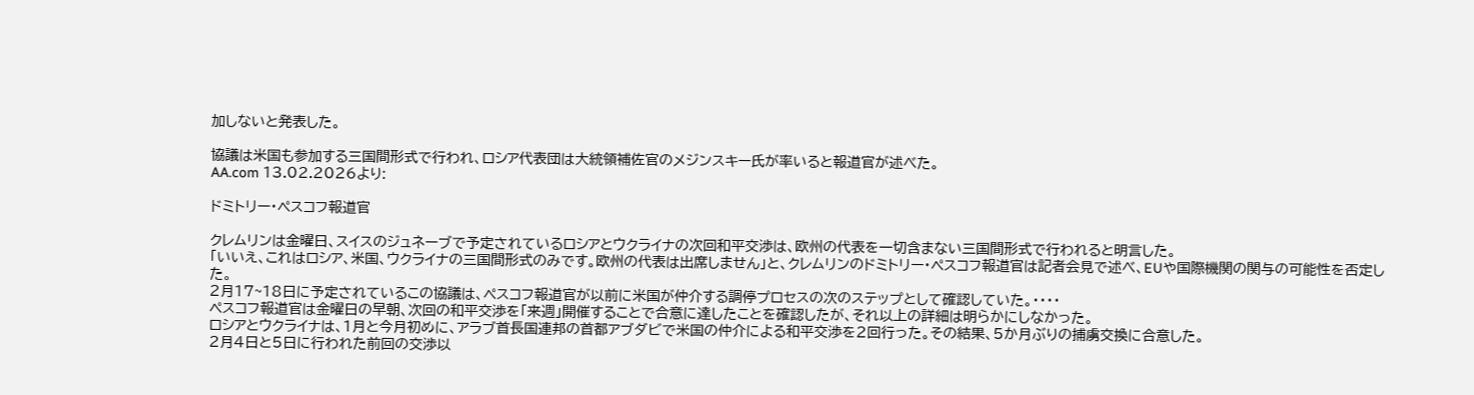加しないと発表した。

協議は米国も参加する三国間形式で行われ、ロシア代表団は大統領補佐官のメジンスキー氏が率いると報道官が述べた。
AA.com 13.02.2026より:

ドミトリー・ペスコフ報道官

クレムリンは金曜日、スイスのジュネーブで予定されているロシアとウクライナの次回和平交渉は、欧州の代表を一切含まない三国間形式で行われると明言した。
「いいえ、これはロシア、米国、ウクライナの三国間形式のみです。欧州の代表は出席しません」と、クレムリンのドミトリー・ペスコフ報道官は記者会見で述べ、EUや国際機関の関与の可能性を否定した。
2月17~18日に予定されているこの協議は、ペスコフ報道官が以前に米国が仲介する調停プロセスの次のステップとして確認していた。・・・・
ペスコフ報道官は金曜日の早朝、次回の和平交渉を「来週」開催することで合意に達したことを確認したが、それ以上の詳細は明らかにしなかった。
ロシアとウクライナは、1月と今月初めに、アラブ首長国連邦の首都アブダビで米国の仲介による和平交渉を2回行った。その結果、5か月ぶりの捕虜交換に合意した。
2月4日と5日に行われた前回の交渉以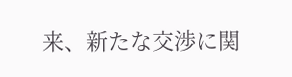来、新たな交渉に関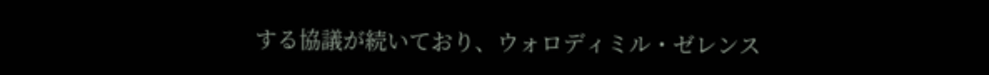する協議が続いており、ウォロディミル・ゼレンス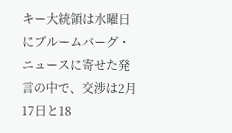キー大統領は水曜日にブルームバーグ・ニュースに寄せた発言の中で、交渉は2月17日と18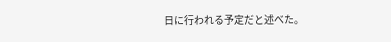日に行われる予定だと述べた。